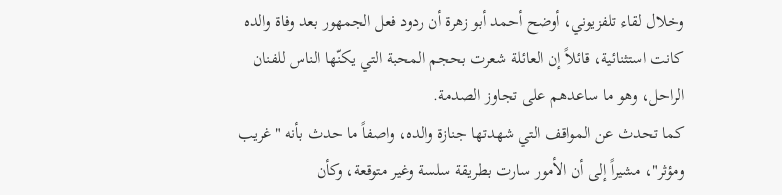وخلال لقاء تلفزيوني، أوضح أحمد أبو زهرة أن ردود فعل الجمهور بعد وفاة والده كانت استثنائية، قائلاً إن العائلة شعرت بحجم المحبة التي يكنّها الناس للفنان الراحل، وهو ما ساعدهم على تجاوز الصدمة.
كما تحدث عن المواقف التي شهدتها جنازة والده، واصفاً ما حدث بأنه "غريب ومؤثر"، مشيراً إلى أن الأمور سارت بطريقة سلسة وغير متوقعة، وكأن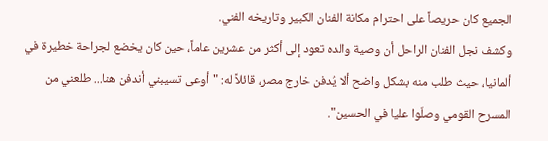الجميع كان حريصاً على احترام مكانة الفنان الكبير وتاريخه الفني.
وكشف نجل الفنان الراحل أن وصية والده تعود إلى أكثر من عشرين عاماً، حين كان يخضع لجراحة خطيرة في ألمانيا، حيث طلب منه بشكل واضح ألا يُدفن خارج مصر، قائلاً له: "أوعى تسيبني أندفن هنا... طلعني من المسرح القومي وصلّوا عليا في الحسين".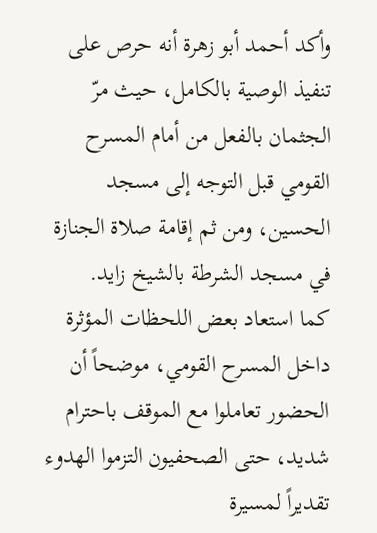وأكد أحمد أبو زهرة أنه حرص على تنفيذ الوصية بالكامل، حيث مرّ الجثمان بالفعل من أمام المسرح القومي قبل التوجه إلى مسجد الحسين، ومن ثم إقامة صلاة الجنازة في مسجد الشرطة بالشيخ زايد.
كما استعاد بعض اللحظات المؤثرة داخل المسرح القومي، موضحاً أن الحضور تعاملوا مع الموقف باحترام شديد، حتى الصحفيون التزموا الهدوء تقديراً لمسيرة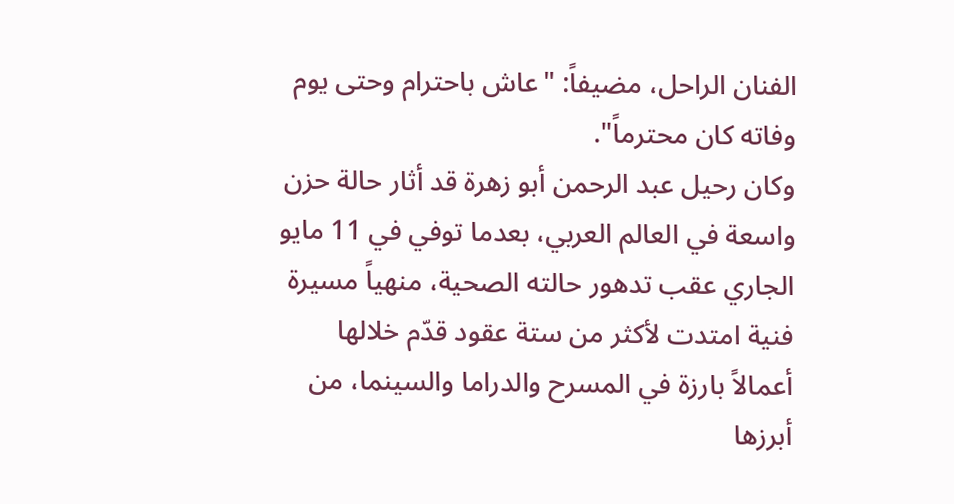الفنان الراحل، مضيفاً: "عاش باحترام وحتى يوم وفاته كان محترماً".
وكان رحيل عبد الرحمن أبو زهرة قد أثار حالة حزن واسعة في العالم العربي، بعدما توفي في 11 مايو الجاري عقب تدهور حالته الصحية، منهياً مسيرة فنية امتدت لأكثر من ستة عقود قدّم خلالها أعمالاً بارزة في المسرح والدراما والسينما، من أبرزها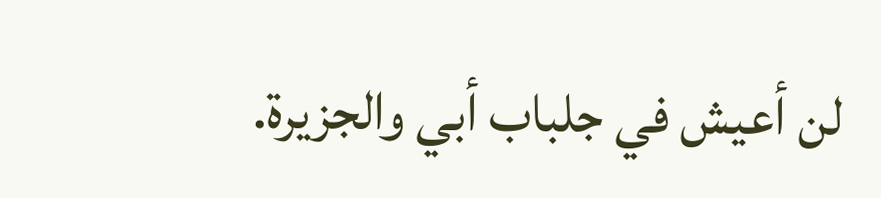لن أعيش في جلباب أبي والجزيرة.